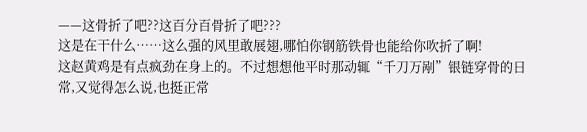——这骨折了吧??这百分百骨折了吧???
这是在干什么……这么强的风里敢展翅,哪怕你钢筋铁骨也能给你吹折了啊!
这赵黄鸡是有点疯劲在身上的。不过想想他平时那动辄“千刀万剐”银链穿骨的日常,又觉得怎么说,也挺正常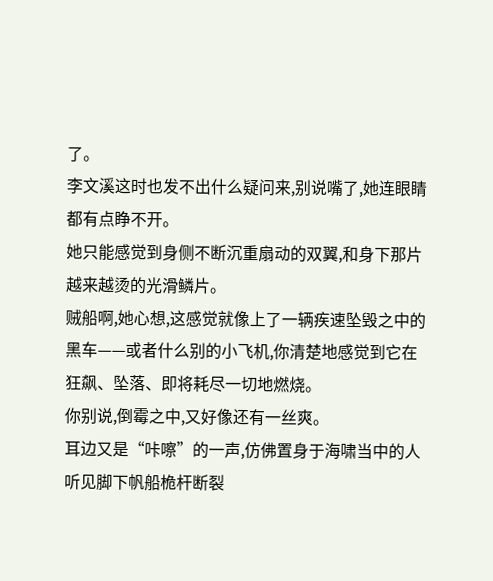了。
李文溪这时也发不出什么疑问来,别说嘴了,她连眼睛都有点睁不开。
她只能感觉到身侧不断沉重扇动的双翼,和身下那片越来越烫的光滑鳞片。
贼船啊,她心想,这感觉就像上了一辆疾速坠毁之中的黑车——或者什么别的小飞机,你清楚地感觉到它在狂飙、坠落、即将耗尽一切地燃烧。
你别说,倒霉之中,又好像还有一丝爽。
耳边又是“咔嚓”的一声,仿佛置身于海啸当中的人听见脚下帆船桅杆断裂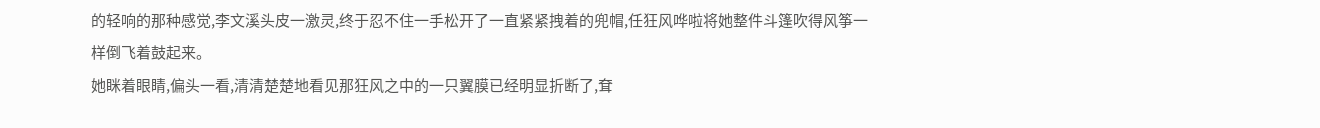的轻响的那种感觉,李文溪头皮一激灵,终于忍不住一手松开了一直紧紧拽着的兜帽,任狂风哗啦将她整件斗篷吹得风筝一样倒飞着鼓起来。
她眯着眼睛,偏头一看,清清楚楚地看见那狂风之中的一只翼膜已经明显折断了,耷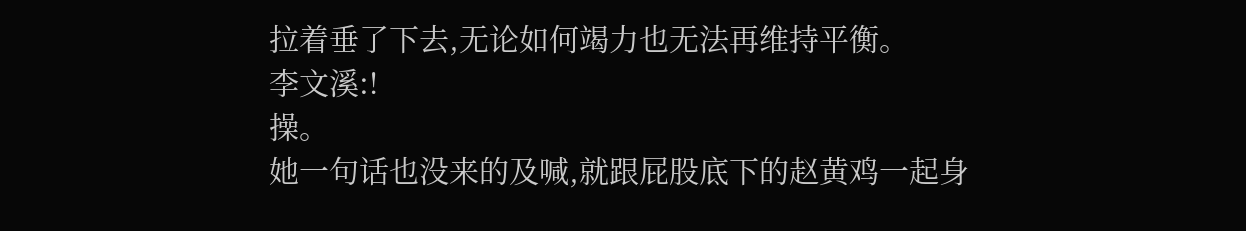拉着垂了下去,无论如何竭力也无法再维持平衡。
李文溪:!
操。
她一句话也没来的及喊,就跟屁股底下的赵黄鸡一起身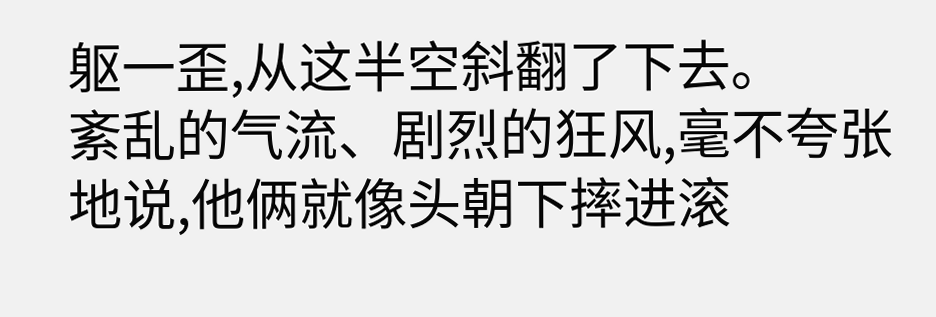躯一歪,从这半空斜翻了下去。
紊乱的气流、剧烈的狂风,毫不夸张地说,他俩就像头朝下摔进滚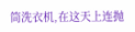筒洗衣机,在这天上连抛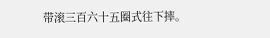带滚三百六十五圈式往下摔。